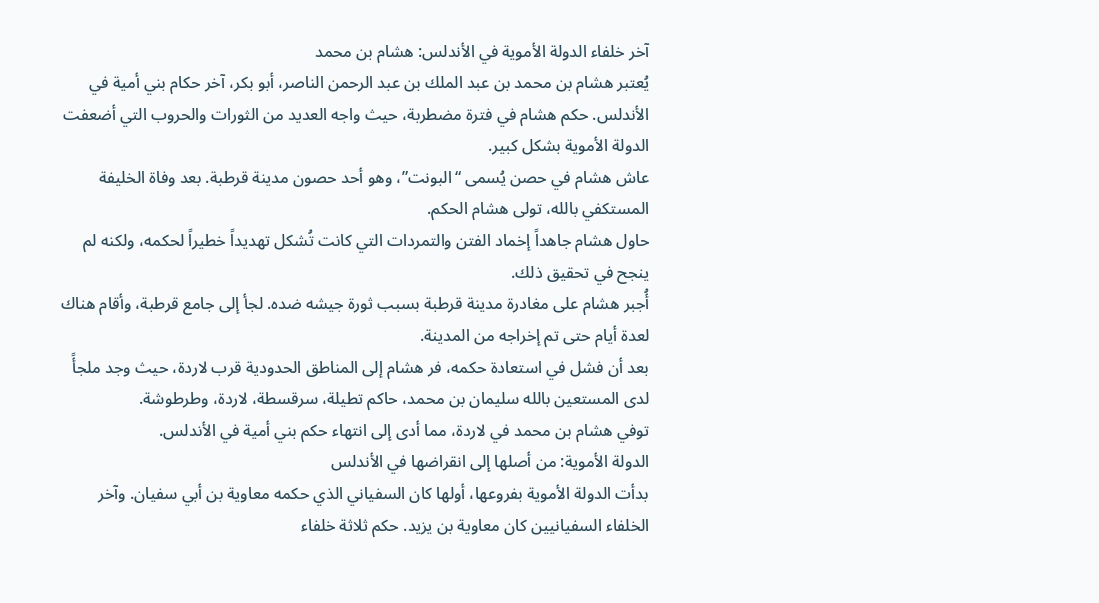آخر خلفاء الدولة الأموية في الأندلس: هشام بن محمد
يُعتبر هشام بن محمد بن عبد الملك بن عبد الرحمن الناصر، أبو بكر، آخر حكام بني أمية في الأندلس. حكم هشام في فترة مضطربة، حيث واجه العديد من الثورات والحروب التي أضعفت الدولة الأموية بشكل كبير.
عاش هشام في حصن يُسمى “البونت”، وهو أحد حصون مدينة قرطبة. بعد وفاة الخليفة المستكفي بالله، تولى هشام الحكم.
حاول هشام جاهداً إخماد الفتن والتمردات التي كانت تُشكل تهديداً خطيراً لحكمه، ولكنه لم ينجح في تحقيق ذلك.
أُجبر هشام على مغادرة مدينة قرطبة بسبب ثورة جيشه ضده. لجأ إلى جامع قرطبة، وأقام هناك لعدة أيام حتى تم إخراجه من المدينة.
بعد أن فشل في استعادة حكمه، فر هشام إلى المناطق الحدودية قرب لاردة، حيث وجد ملجأً لدى المستعين بالله سليمان بن محمد، حاكم تطيلة، سرقسطة، لاردة، وطرطوشة.
توفي هشام بن محمد في لاردة، مما أدى إلى انتهاء حكم بني أمية في الأندلس.
الدولة الأموية: من أصلها إلى انقراضها في الأندلس
بدأت الدولة الأموية بفروعها، أولها كان السفياني الذي حكمه معاوية بن أبي سفيان. وآخر الخلفاء السفيانيين كان معاوية بن يزيد. حكم ثلاثة خلفاء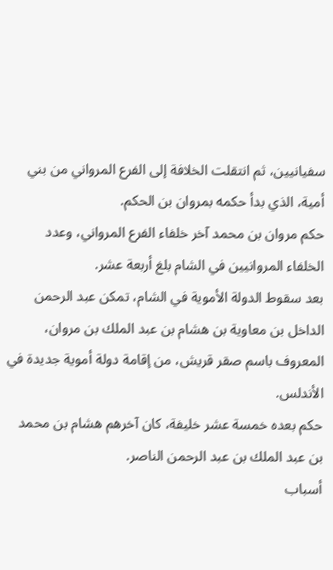سفيانيين، ثم انتقلت الخلافة إلى الفرع المرواني من بني أمية، الذي بدأ حكمه بمروان بن الحكم.
حكم مروان بن محمد آخر خلفاء الفرع المرواني، وعدد الخلفاء المروانيين في الشام بلغ أربعة عشر.
بعد سقوط الدولة الأموية في الشام، تمكن عبد الرحمن الداخل بن معاوية بن هشام بن عبد الملك بن مروان، المعروف باسم صقر قريش، من إقامة دولة أموية جديدة في الأندلس.
حكم بعده خمسة عشر خليفة، كان آخرهم هشام بن محمد بن عبد الملك بن عبد الرحمن الناصر.
أسباب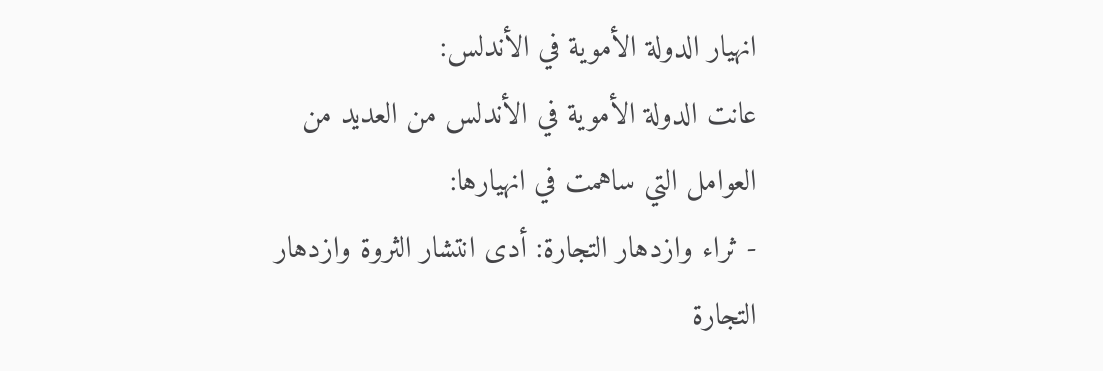انهيار الدولة الأموية في الأندلس:
عانت الدولة الأموية في الأندلس من العديد من العوامل التي ساهمت في انهيارها:
- ثراء وازدهار التجارة: أدى انتشار الثروة وازدهار التجارة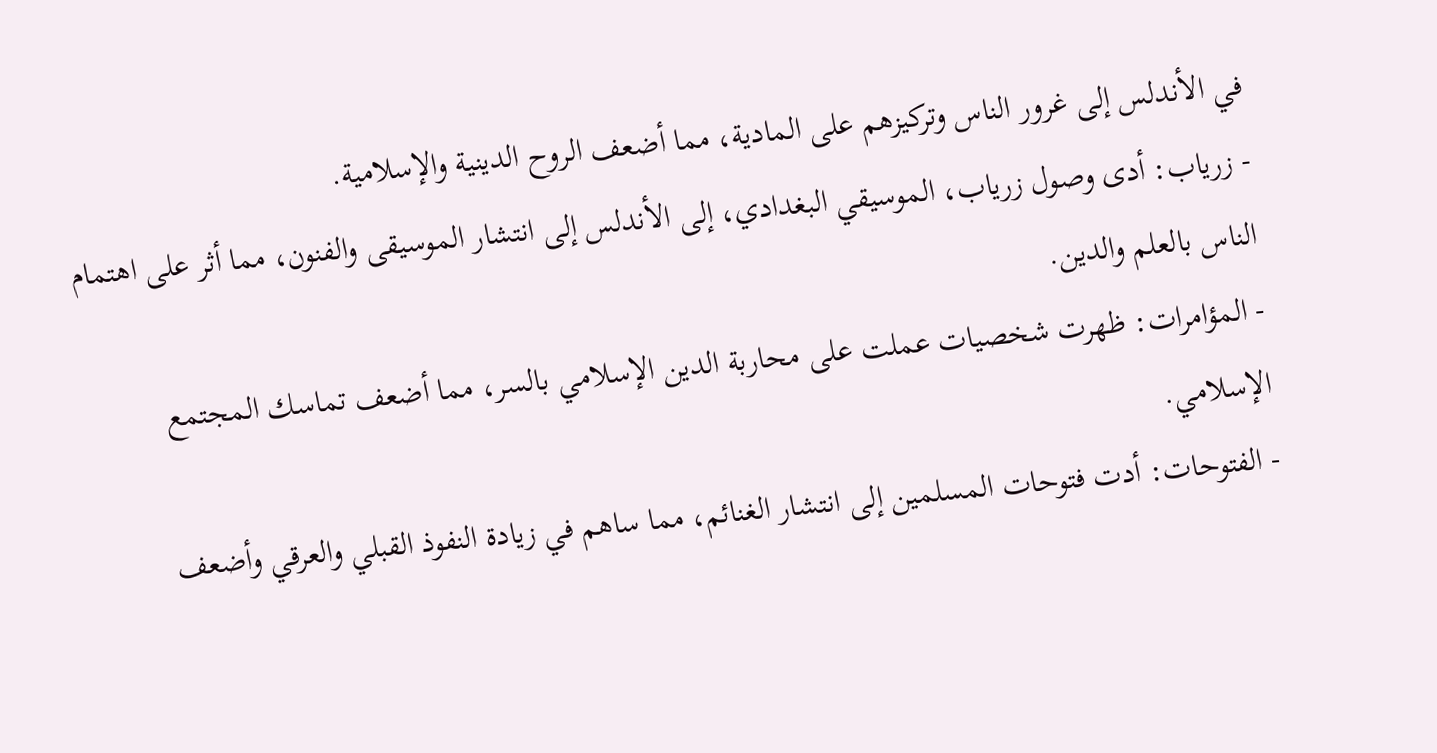في الأندلس إلى غرور الناس وتركيزهم على المادية، مما أضعف الروح الدينية والإسلامية.
- زرياب: أدى وصول زرياب، الموسيقي البغدادي، إلى الأندلس إلى انتشار الموسيقى والفنون، مما أثر على اهتمام الناس بالعلم والدين.
- المؤامرات: ظهرت شخصيات عملت على محاربة الدين الإسلامي بالسر، مما أضعف تماسك المجتمع الإسلامي.
- الفتوحات: أدت فتوحات المسلمين إلى انتشار الغنائم، مما ساهم في زيادة النفوذ القبلي والعرقي وأضعف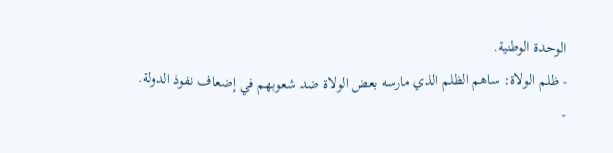الوحدة الوطنية.
- ظلم الولاة: ساهم الظلم الذي مارسه بعض الولاة ضد شعوبهم في إضعاف نفوذ الدولة.
-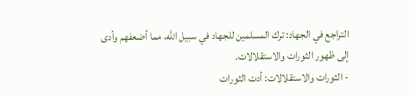التراجع في الجهاد: ترك المسلمين للجهاد في سبيل الله، مما أضعفهم وأدى إلى ظهور الثورات والاستقلالات.
- الثورات والاستقلالات: أدت الثورات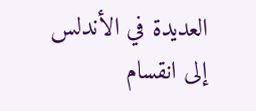العديدة في الأندلس إلى انقسام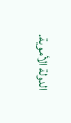الدولة الأموية.